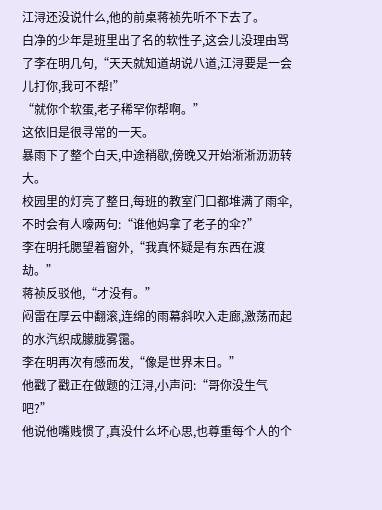江浔还没说什么,他的前桌蒋祯先听不下去了。
白净的少年是班里出了名的软性子,这会儿没理由骂了李在明几句,“天天就知道胡说八道,江浔要是一会儿打你,我可不帮!”
“就你个软蛋,老子稀罕你帮啊。”
这依旧是很寻常的一天。
暴雨下了整个白天,中途稍歇,傍晚又开始淅淅沥沥转大。
校园里的灯亮了整日,每班的教室门口都堆满了雨伞,不时会有人嚎两句:“谁他妈拿了老子的伞?”
李在明托腮望着窗外,“我真怀疑是有东西在渡劫。”
蒋祯反驳他,“才没有。”
闷雷在厚云中翻滚,连绵的雨幕斜吹入走廊,激荡而起的水汽织成朦胧雾霭。
李在明再次有感而发,“像是世界末日。”
他戳了戳正在做题的江浔,小声问:“哥你没生气吧?”
他说他嘴贱惯了,真没什么坏心思,也尊重每个人的个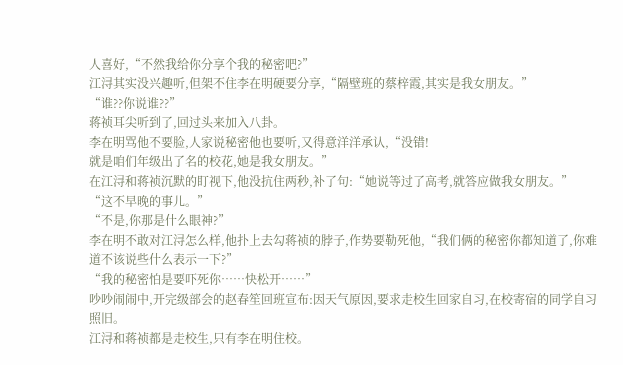人喜好,“不然我给你分享个我的秘密吧?”
江浔其实没兴趣听,但架不住李在明硬要分享,“隔壁班的蔡梓霞,其实是我女朋友。”
“谁??你说谁??”
蒋祯耳尖听到了,回过头来加入八卦。
李在明骂他不要脸,人家说秘密他也要听,又得意洋洋承认,“没错!
就是咱们年级出了名的校花,她是我女朋友。”
在江浔和蒋祯沉默的盯视下,他没抗住两秒,补了句:“她说等过了高考,就答应做我女朋友。”
“这不早晚的事儿。”
“不是,你那是什么眼神?”
李在明不敢对江浔怎么样,他扑上去勾蒋祯的脖子,作势要勒死他,“我们俩的秘密你都知道了,你难道不该说些什么表示一下?”
“我的秘密怕是要吓死你……快松开……”
吵吵闹闹中,开完级部会的赵春笙回班宣布:因天气原因,要求走校生回家自习,在校寄宿的同学自习照旧。
江浔和蒋祯都是走校生,只有李在明住校。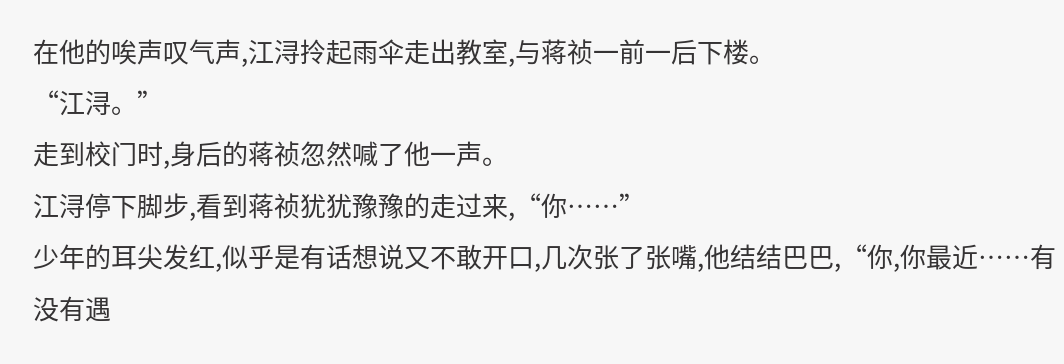在他的唉声叹气声,江浔拎起雨伞走出教室,与蒋祯一前一后下楼。
“江浔。”
走到校门时,身后的蒋祯忽然喊了他一声。
江浔停下脚步,看到蒋祯犹犹豫豫的走过来,“你……”
少年的耳尖发红,似乎是有话想说又不敢开口,几次张了张嘴,他结结巴巴,“你,你最近……有没有遇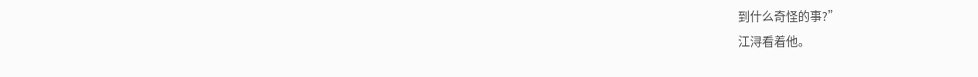到什么奇怪的事?”
江浔看着他。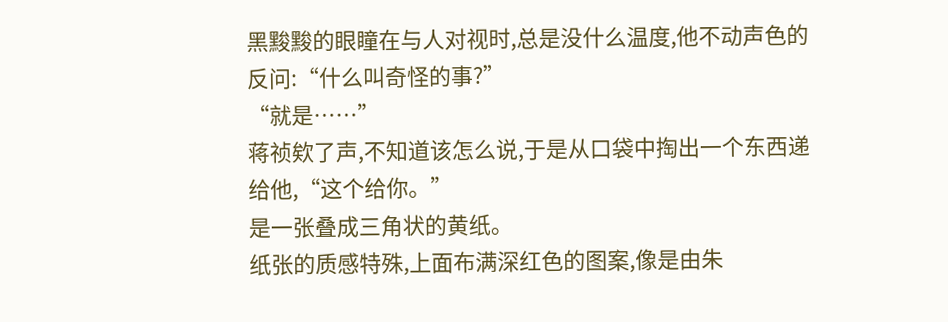黑黢黢的眼瞳在与人对视时,总是没什么温度,他不动声色的反问:“什么叫奇怪的事?”
“就是……”
蒋祯欸了声,不知道该怎么说,于是从口袋中掏出一个东西递给他,“这个给你。”
是一张叠成三角状的黄纸。
纸张的质感特殊,上面布满深红色的图案,像是由朱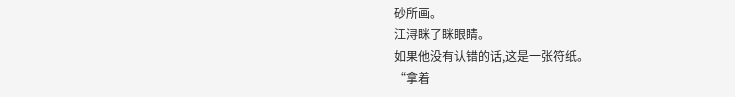砂所画。
江浔眯了眯眼睛。
如果他没有认错的话,这是一张符纸。
“拿着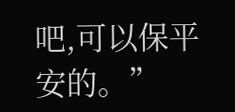吧,可以保平安的。”